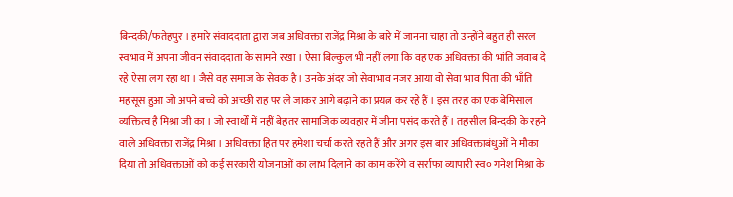बिन्दकी/फतेहपुर । हमारे संवाददाता द्वारा जब अधिवक्ता राजेंद्र मिश्रा के बारे में जानना चाहा तो उन्होंने बहुत ही सरल स्वभाव में अपना जीवन संवाददाता के सामने रखा । ऐसा बिल्कुल भी नहीं लगा कि वह एक अधिवक्ता की भांति जवाब दे रहे ऐसा लग रहा था । जैसे वह समाज के सेवक है । उनके अंदर जो सेवाभाव नजर आया वो सेवा भाव पिता की भाँति महसूस हुआ जो अपने बच्चे को अच्छी राह पर ले जाकर आगे बढ़ाने का प्रयत्न कर रहे हैं । इस तरह का एक बेमिसाल व्यक्तित्व है मिश्रा जी का । जो स्वार्थों में नहीं बेहतर सामाजिक व्यवहार में जीना पसंद करते हैं । तहसील बिन्दकी के रहने वाले अधिवक्ता राजेंद्र मिश्रा । अधिवक्ता हित पर हमेशा चर्चा करते रहते हैं और अगर इस बार अधिवक्ताबंधुओं ने मौका दिया तो अधिवक्ताओं को कई सरकारी योजनाओं का लाभ दिलाने का काम करेंगे व सर्राफा व्यापारी स्व० गनेश मिश्रा के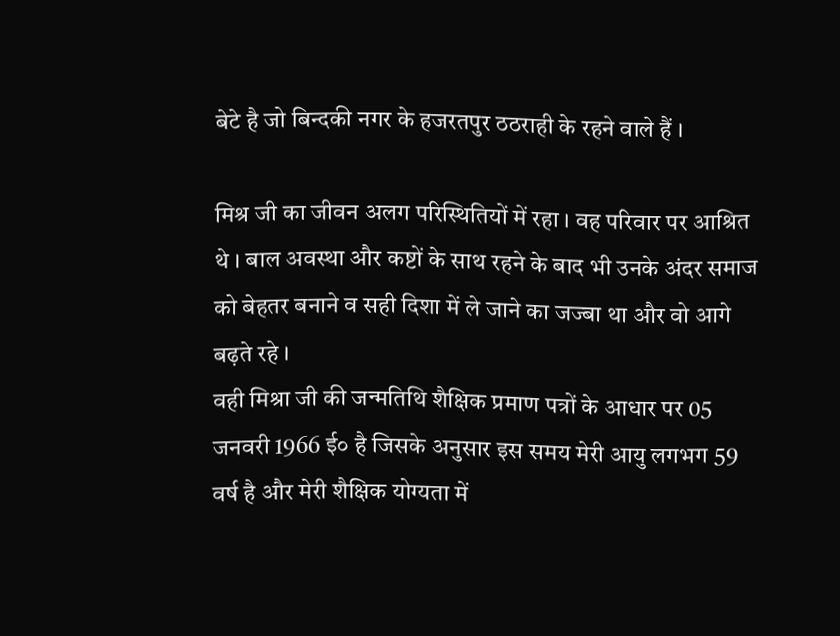बेटे है जो बिन्दकी नगर के हजरतपुर ठठराही के रहने वाले हैं ।

मिश्र जी का जीवन अलग परिस्थितियों में रहा । वह परिवार पर आश्रित थे । बाल अवस्था और कष्टों के साथ रहने के बाद भी उनके अंदर समाज को बेहतर बनाने व सही दिशा में ले जाने का जज्बा था और वो आगे बढ़ते रहे ।
वही मिश्रा जी की जन्मतिथि शैक्षिक प्रमाण पत्रों के आधार पर 05 जनवरी 1966 ई० है जिसके अनुसार इस समय मेरी आयु लगभग 59 वर्ष है और मेरी शैक्षिक योग्यता में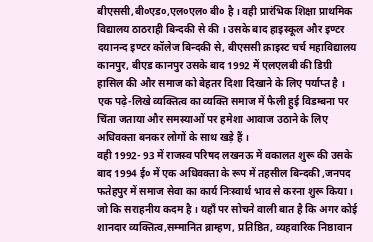बीएससी,बी०एड०,एल०एल० बी० है । वही प्रारंभिक शिक्षा प्राथमिक विद्यालय ठाठराही बिन्दकी से की । उसके बाद हाइस्कूल और इण्टर दयानन्द इण्टर कॉलेज बिन्दकी से, बीएससी क्राइस्ट चर्च महाविद्यालय कानपुर, बीएड कानपुर उसके बाद 1992 में एलएलबी की डिग्री हासिल की और समाज को बेहतर दिशा दिखाने के लिए पर्याप्त है । एक पढ़े-लिखे व्यक्तित्व का व्यक्ति समाज में फैली हुई विडम्बना पर चिंता जताया और समस्याओं पर हमेशा आवाज उठाने के लिए अधिवक्ता बनकर लोगों के साथ खड़े हैं ।
वही 1992- 93 में राजस्व परिषद लखनऊ में वकालत शुरू की उसके बाद 1994 ई० में एक अधिवक्ता के रूप में तहसील बिन्दकी ,जनपद फतेहपुर में समाज सेवा का कार्य निःस्वार्थ भाव से करना शुरू किया । जो कि सराहनीय कदम है । यहाँ पर सोचने वाली बात है कि अगर कोई शानदार व्यक्तित्व,सम्मानित ब्राम्हण, प्रतिष्ठित, व्यहवारिक निष्ठावान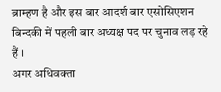ब्राम्हण है और इस बार आदर्श बार एसोसिएशन बिन्दकी में पहली बार अध्यक्ष पद पर चुनाव लड़ रहे हैं ।
अगर अधिवक्ता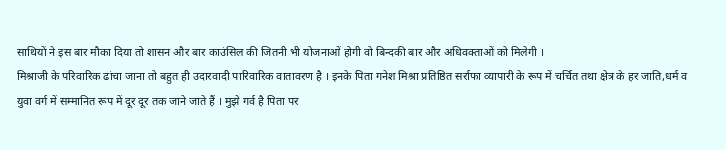साथियों ने इस बार मौका दिया तो शासन और बार काउंसिल की जितनी भी योजनाओं होगी वो बिन्दकी बार और अधिवक्ताओं को मिलेगी ।
मिश्राजी के परिवारिक ढांचा जाना तो बहुत ही उदारवादी पारिवारिक वातावरण है । इनके पिता गनेश मिश्रा प्रतिष्ठित सर्राफा व्यापारी के रूप में चर्चित तथा क्षेत्र के हर जाति,धर्म व युवा वर्ग में सम्मानित रूप में दूर दूर तक जाने जाते हैं । मुझे गर्व है पिता पर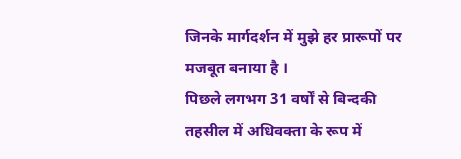जिनके मार्गदर्शन में मुझे हर प्रारूपों पर मजबूत बनाया है ।
पिछले लगभग 31 वर्षों से बिन्दकी तहसील में अधिवक्ता के रूप में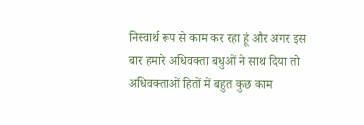निस्वार्थ रूप से काम कर रहा हूं और अगर इस बार हमारे अधिवक्ता बधुओं ने साथ दिया तो अधिवक्ताओं हितों में बहुत कुछ काम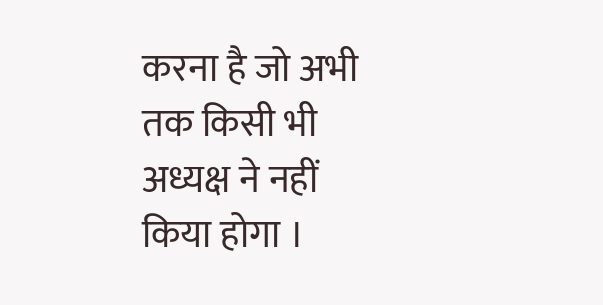करना है जो अभी तक किसी भी अध्यक्ष ने नहीं किया होगा ।